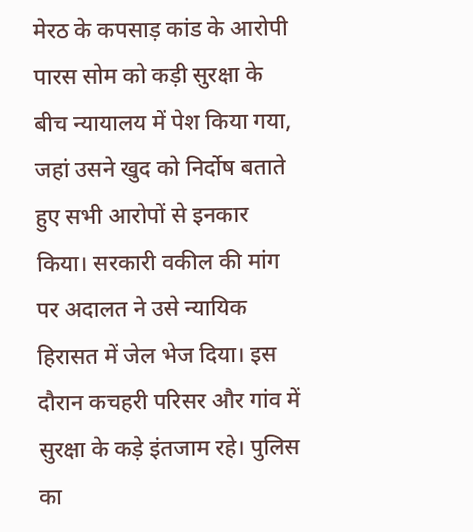मेरठ के कपसाड़ कांड के आरोपी पारस सोम को कड़ी सुरक्षा के बीच न्यायालय में पेश किया गया, जहां उसने खुद को निर्दोष बताते हुए सभी आरोपों से इनकार किया। सरकारी वकील की मांग पर अदालत ने उसे न्यायिक हिरासत में जेल भेज दिया। इस दौरान कचहरी परिसर और गांव में सुरक्षा के कड़े इंतजाम रहे। पुलिस का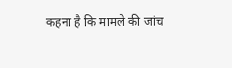कहना है कि मामले की जांच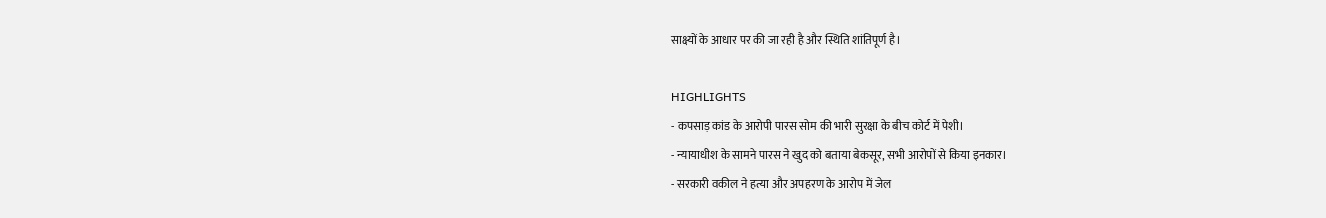साक्ष्यों के आधार पर की जा रही है और स्थिति शांतिपूर्ण है।

HIGHLIGHTS
- कपसाड़ कांड के आरोपी पारस सोम की भारी सुरक्षा के बीच कोर्ट में पेशी।
- न्यायाधीश के सामने पारस ने खुद को बताया बेकसूर, सभी आरोपों से किया इनकार।
- सरकारी वकील ने हत्या और अपहरण के आरोप में जेल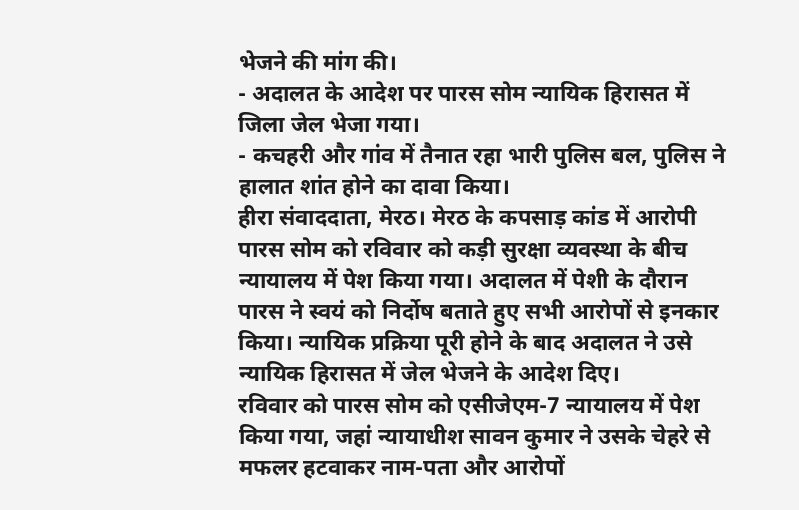भेजने की मांग की।
- अदालत के आदेश पर पारस सोम न्यायिक हिरासत में जिला जेल भेजा गया।
- कचहरी और गांव में तैनात रहा भारी पुलिस बल, पुलिस ने हालात शांत होने का दावा किया।
हीरा संवाददाता, मेरठ। मेरठ के कपसाड़ कांड में आरोपी पारस सोम को रविवार को कड़ी सुरक्षा व्यवस्था के बीच न्यायालय में पेश किया गया। अदालत में पेशी के दौरान पारस ने स्वयं को निर्दोष बताते हुए सभी आरोपों से इनकार किया। न्यायिक प्रक्रिया पूरी होने के बाद अदालत ने उसे न्यायिक हिरासत में जेल भेजने के आदेश दिए।
रविवार को पारस सोम को एसीजेएम-7 न्यायालय में पेश किया गया, जहां न्यायाधीश सावन कुमार ने उसके चेहरे से मफलर हटवाकर नाम-पता और आरोपों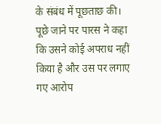के संबंध में पूछताछ की। पूछे जाने पर पारस ने कहा कि उसने कोई अपराध नहीं किया है और उस पर लगाए गए आरोप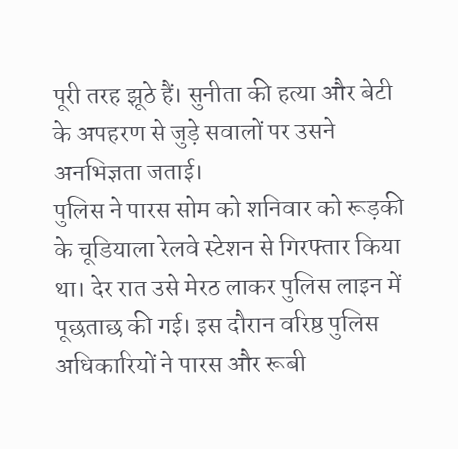पूरी तरह झूठे हैं। सुनीता की हत्या और बेटी के अपहरण से जुड़े सवालों पर उसने अनभिज्ञता जताई।
पुलिस ने पारस सोम को शनिवार को रूड़की के चूडियाला रेलवे स्टेशन से गिरफ्तार किया था। देर रात उसे मेरठ लाकर पुलिस लाइन में पूछताछ की गई। इस दौरान वरिष्ठ पुलिस अधिकारियों ने पारस और रूबी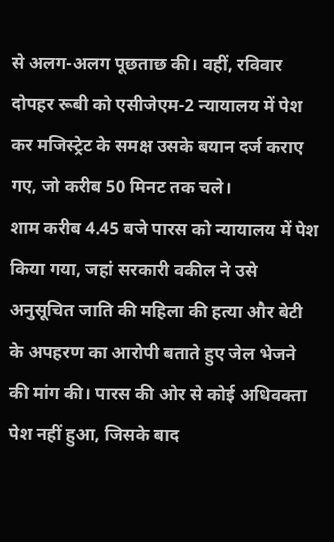से अलग-अलग पूछताछ की। वहीं, रविवार दोपहर रूबी को एसीजेएम-2 न्यायालय में पेश कर मजिस्ट्रेट के समक्ष उसके बयान दर्ज कराए गए, जो करीब 50 मिनट तक चले।
शाम करीब 4.45 बजे पारस को न्यायालय में पेश किया गया, जहां सरकारी वकील ने उसे अनुसूचित जाति की महिला की हत्या और बेटी के अपहरण का आरोपी बताते हुए जेल भेजने की मांग की। पारस की ओर से कोई अधिवक्ता पेश नहीं हुआ, जिसके बाद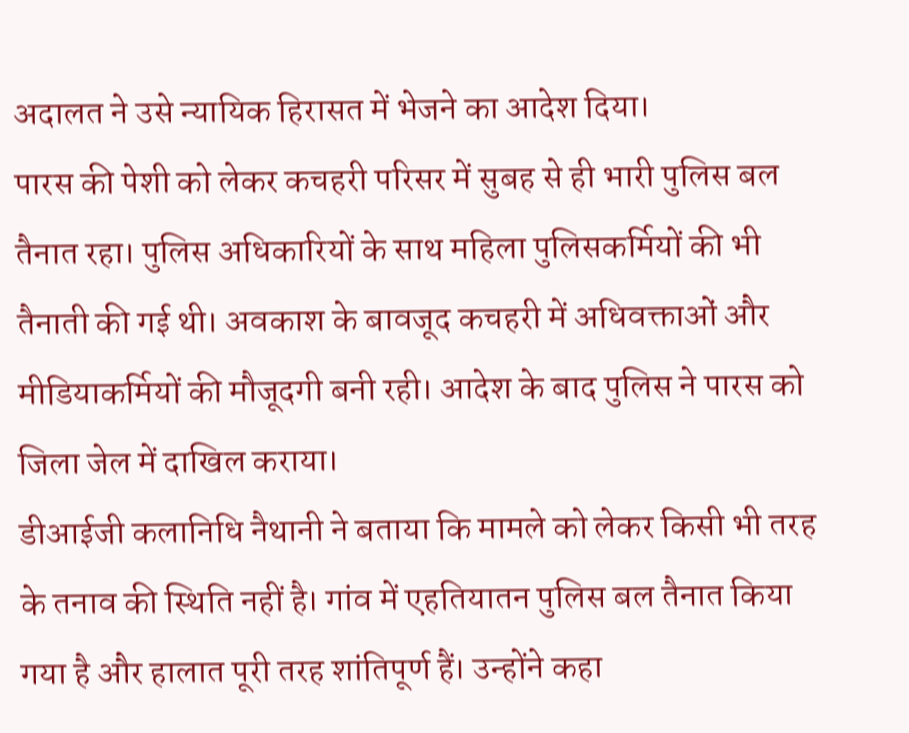अदालत ने उसे न्यायिक हिरासत में भेजने का आदेश दिया।
पारस की पेशी को लेकर कचहरी परिसर में सुबह से ही भारी पुलिस बल तैनात रहा। पुलिस अधिकारियों के साथ महिला पुलिसकर्मियों की भी तैनाती की गई थी। अवकाश के बावजूद कचहरी में अधिवक्ताओं और मीडियाकर्मियों की मौजूदगी बनी रही। आदेश के बाद पुलिस ने पारस को जिला जेल में दाखिल कराया।
डीआईजी कलानिधि नैथानी ने बताया कि मामले को लेकर किसी भी तरह के तनाव की स्थिति नहीं है। गांव में एहतियातन पुलिस बल तैनात किया गया है और हालात पूरी तरह शांतिपूर्ण हैं। उन्होंने कहा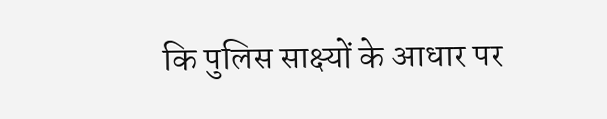कि पुलिस साक्ष्यों के आधार पर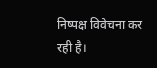निष्पक्ष विवेचना कर रही है।